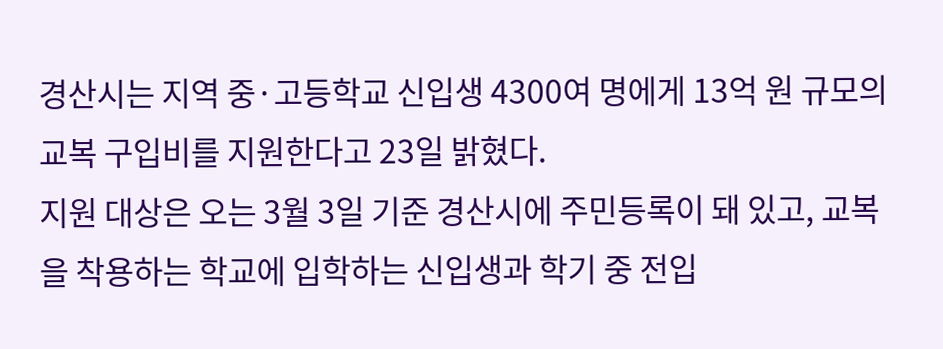경산시는 지역 중·고등학교 신입생 4300여 명에게 13억 원 규모의 교복 구입비를 지원한다고 23일 밝혔다.
지원 대상은 오는 3월 3일 기준 경산시에 주민등록이 돼 있고, 교복을 착용하는 학교에 입학하는 신입생과 학기 중 전입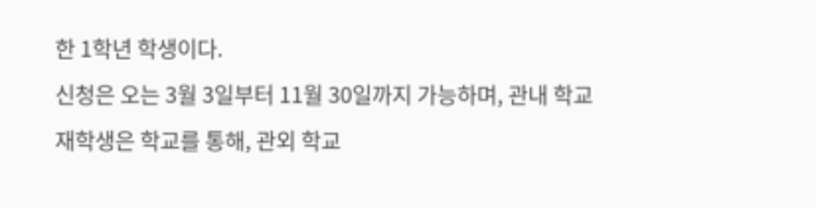한 1학년 학생이다.
신청은 오는 3월 3일부터 11월 30일까지 가능하며, 관내 학교 재학생은 학교를 통해, 관외 학교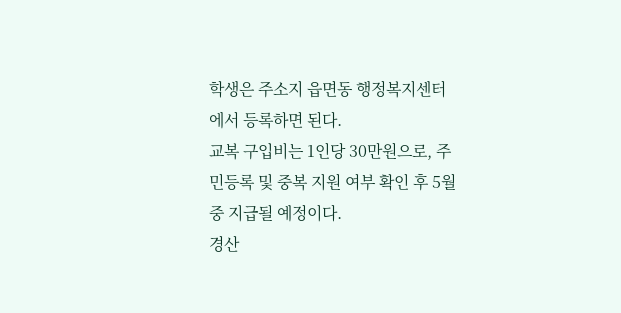학생은 주소지 읍면동 행정복지센터에서 등록하면 된다.
교복 구입비는 1인당 30만원으로, 주민등록 및 중복 지원 여부 확인 후 5월 중 지급될 예정이다.
경산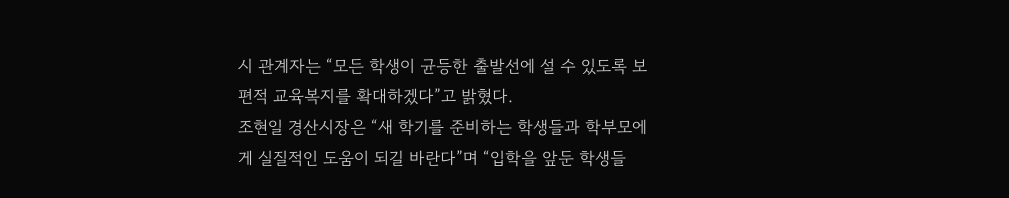시 관계자는 “모든 학생이 균등한 출발선에 설 수 있도록 보편적 교육복지를 확대하겠다”고 밝혔다.
조현일 경산시장은 “새 학기를 준비하는 학생들과 학부모에게 실질적인 도움이 되길 바란다”며 “입학을 앞둔 학생들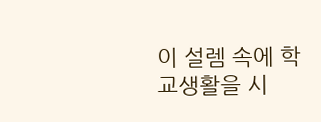이 설렘 속에 학교생활을 시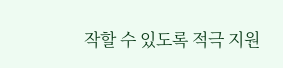작할 수 있도록 적극 지원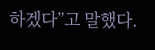하겠다”고 말했다.